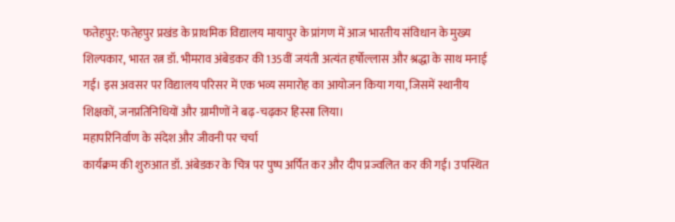फतेहपुर: फतेहपुर प्रखंड के प्राथमिक विद्यालय मायापुर के प्रांगण में आज भारतीय संविधान के मुख्य शिल्पकार, भारत रत्न डॉ. भीमराव अंबेडकर की 135वीं जयंती अत्यंत हर्षोल्लास और श्रद्धा के साथ मनाई गई। इस अवसर पर विद्यालय परिसर में एक भव्य समारोह का आयोजन किया गया, जिसमें स्थानीय शिक्षकों, जनप्रतिनिधियों और ग्रामीणों ने बढ़-चढ़कर हिस्सा लिया।
महापरिनिर्वाण के संदेश और जीवनी पर चर्चा
कार्यक्रम की शुरुआत डॉ. अंबेडकर के चित्र पर पुष्प अर्पित कर और दीप प्रज्वलित कर की गई। उपस्थित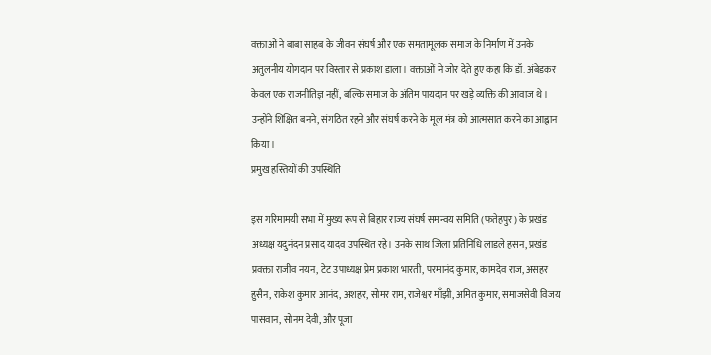वक्ताओं ने बाबा साहब के जीवन संघर्ष और एक समतामूलक समाज के निर्माण में उनके अतुलनीय योगदान पर विस्तार से प्रकाश डाला। वक्ताओं ने जोर देते हुए कहा कि डॉ. अंबेडकर केवल एक राजनीतिज्ञ नहीं, बल्कि समाज के अंतिम पायदान पर खड़े व्यक्ति की आवाज थे। उन्होंने शिक्षित बनने, संगठित रहने और संघर्ष करने के मूल मंत्र को आत्मसात करने का आह्वान किया।
प्रमुख हस्तियों की उपस्थिति

इस गरिमामयी सभा में मुख्य रूप से बिहार राज्य संघर्ष समन्वय समिति (फतेहपुर) के प्रखंड अध्यक्ष यदुनंदन प्रसाद यादव उपस्थित रहे। उनके साथ जिला प्रतिनिधि लाडले हसन, प्रखंड प्रवक्ता राजीव नयन, टेट उपाध्यक्ष प्रेम प्रकाश भारती, परमानंद कुमार, कामदेव राज, असहर हुसैन, राकेश कुमार आनंद, अशहर, सोमर राम, राजेश्वर माँझी, अमित कुमार, समाजसेवी विजय पासवान, सोनम देवी, और पूजा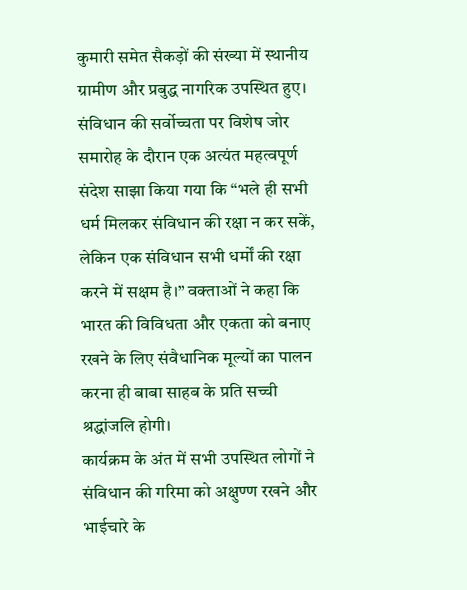कुमारी समेत सैकड़ों की संख्या में स्थानीय ग्रामीण और प्रबुद्ध नागरिक उपस्थित हुए।
संविधान की सर्वोच्चता पर विशेष जोर
समारोह के दौरान एक अत्यंत महत्वपूर्ण संदेश साझा किया गया कि “भले ही सभी धर्म मिलकर संविधान की रक्षा न कर सकें, लेकिन एक संविधान सभी धर्मों की रक्षा करने में सक्षम है।” वक्ताओं ने कहा कि भारत की विविधता और एकता को बनाए रखने के लिए संवैधानिक मूल्यों का पालन करना ही बाबा साहब के प्रति सच्ची श्रद्धांजलि होगी।
कार्यक्रम के अंत में सभी उपस्थित लोगों ने संविधान की गरिमा को अक्षुण्ण रखने और भाईचारे के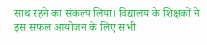साथ रहने का संकल्प लिया। विद्यालय के शिक्षकों ने इस सफल आयोजन के लिए सभी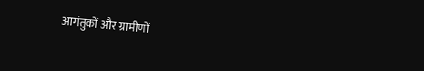आगंतुकों और ग्रामीणों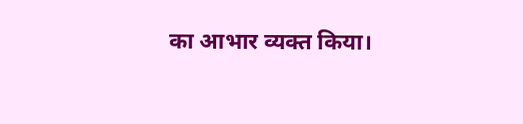का आभार व्यक्त किया।